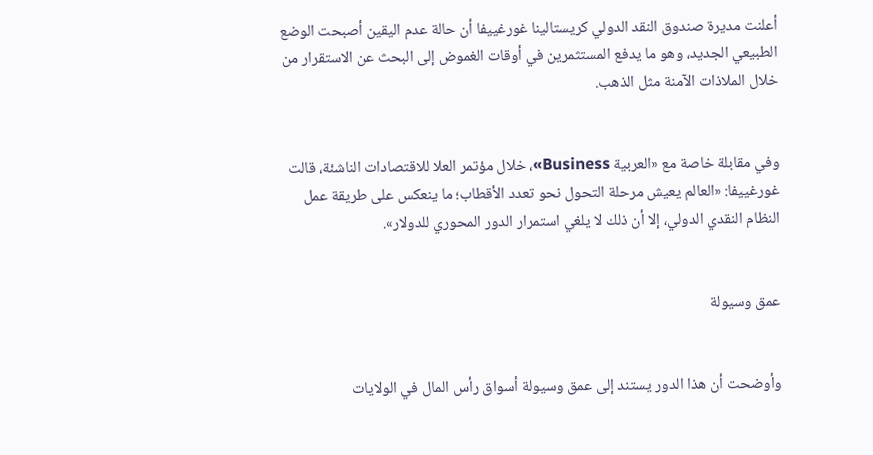أعلنت مديرة صندوق النقد الدولي كريستالينا غورغييفا أن حالة عدم اليقين أصبحت الوضع الطبيعي الجديد، وهو ما يدفع المستثمرين في أوقات الغموض إلى البحث عن الاستقرار من خلال الملاذات الآمنة مثل الذهب.


وفي مقابلة خاصة مع «العربية Business»، خلال مؤتمر العلا للاقتصادات الناشئة، قالت غورغييفا: «العالم يعيش مرحلة التحول نحو تعدد الأقطاب؛ ما ينعكس على طريقة عمل النظام النقدي الدولي، إلا أن ذلك لا يلغي استمرار الدور المحوري للدولار».


عمق وسيولة


وأوضحت أن هذا الدور يستند إلى عمق وسيولة أسواق رأس المال في الولايات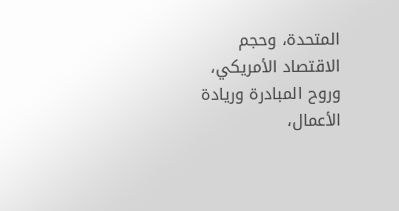المتحدة، وحجم الاقتصاد الأمريكي، وروح المبادرة وريادة الأعمال،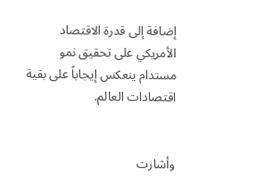إضافة إلى قدرة الاقتصاد الأمريكي على تحقيق نمو مستدام ينعكس إيجاباً على بقية اقتصادات العالم.


وأشارت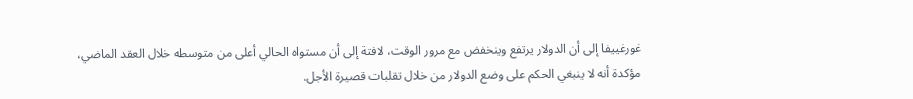غورغييفا إلى أن الدولار يرتفع وينخفض مع مرور الوقت، لافتة إلى أن مستواه الحالي أعلى من متوسطه خلال العقد الماضي، مؤكدة أنه لا ينبغي الحكم على وضع الدولار من خلال تقلبات قصيرة الأجل.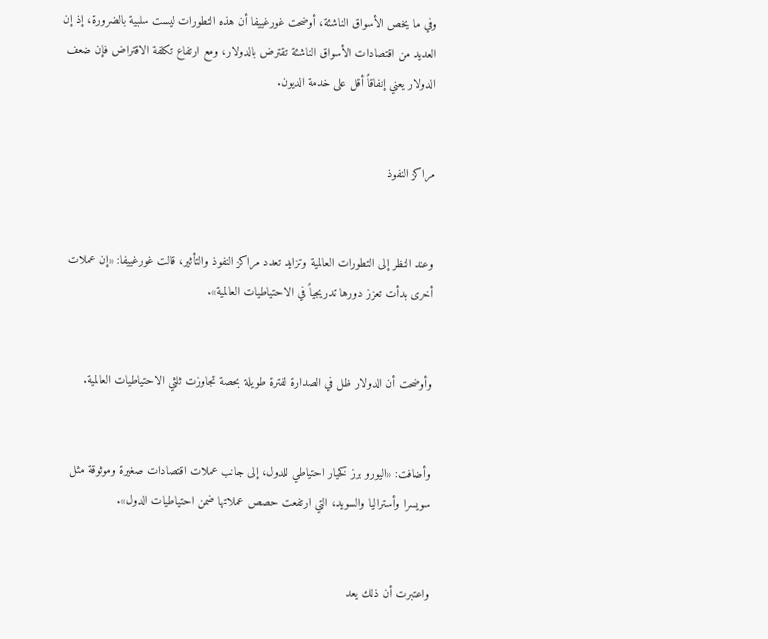وفي ما يخص الأسواق الناشئة، أوضحت غورغييفا أن هذه التطورات ليست سلبية بالضرورة، إذ إن العديد من اقتصادات الأسواق الناشئة تقترض بالدولار، ومع ارتفاع تكلفة الاقتراض فإن ضعف الدولار يعني إنفاقاً أقل على خدمة الديون.


مراكز النفوذ


وعند النظر إلى التطورات العالمية وتزايد تعدد مراكز النفوذ والتأثير، قالت غورغييفا: «إن عملات أخرى بدأت تعزز دورها تدريجياً في الاحتياطيات العالمية».


وأوضحت أن الدولار ظل في الصدارة لفترة طويلة بحصة تجاوزت ثلثي الاحتياطيات العالمية.


وأضافت: «اليورو برز كخيار احتياطي للدول، إلى جانب عملات اقتصادات صغيرة وموثوقة مثل سويسرا وأستراليا والسويد، التي ارتفعت حصص عملاتها ضمن احتياطيات الدول».


واعتبرت أن ذلك يعد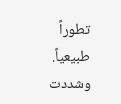تطوراً طبيعياً. وشددت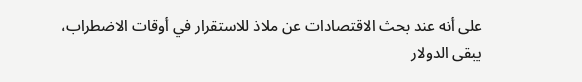على أنه عند بحث الاقتصادات عن ملاذ للاستقرار في أوقات الاضطراب، يبقى الدولار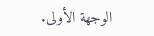الوجهة الأولى.